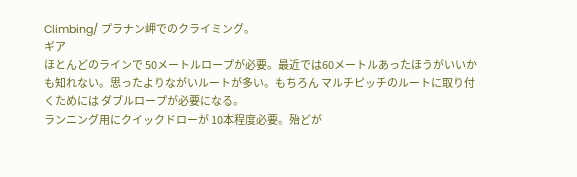Climbing/ プラナン岬でのクライミング。
ギア
ほとんどのラインで 50メートルロープが必要。最近では60メートルあったほうがいいかも知れない。思ったよりながいルートが多い。もちろん マルチピッチのルートに取り付くためには ダブルロープが必要になる。
ランニング用にクイックドローが 10本程度必要。殆どが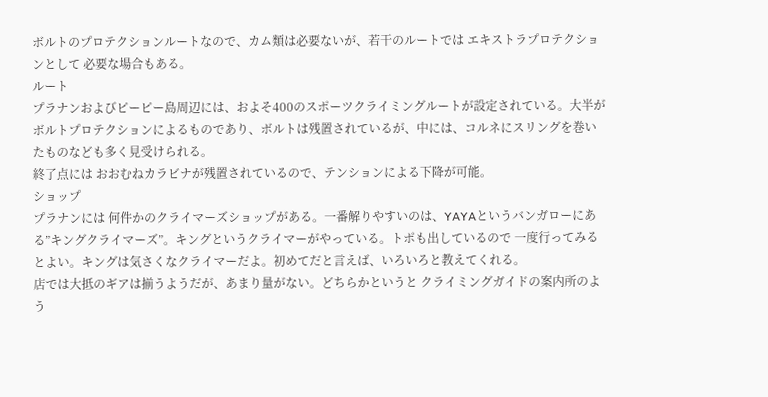ボルトのプロテクションルートなので、カム類は必要ないが、若干のルートでは エキストラプロテクションとして 必要な場合もある。
ルート
プラナンおよびピーピー島周辺には、およそ400のスポーツクライミングルートが設定されている。大半がボルトプロテクションによるものであり、ボルトは残置されているが、中には、コルネにスリングを巻いたものなども多く見受けられる。
終了点には おおむねカラビナが残置されているので、テンションによる下降が可能。
ショップ
プラナンには 何件かのクライマーズショップがある。一番解りやすいのは、YAYAというバンガローにある”キングクライマーズ”。キングというクライマーがやっている。トポも出しているので 一度行ってみるとよい。キングは気さくなクライマーだよ。初めてだと言えば、いろいろと教えてくれる。
店では大抵のギアは揃うようだが、あまり量がない。どちらかというと クライミングガイドの案内所のよう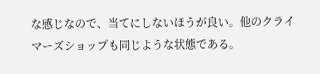な感じなので、当てにしないほうが良い。他のクライマーズショップも同じような状態である。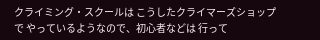クライミング・スクールは こうしたクライマーズショップで やっているようなので、初心者などは 行って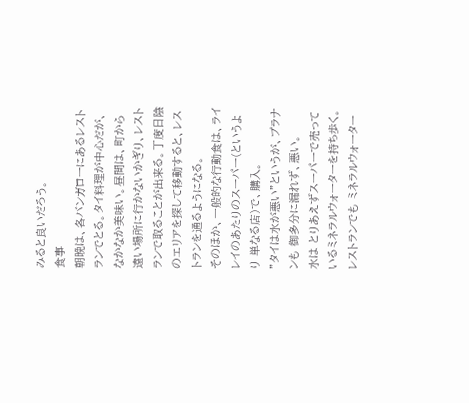みると良いだろう。
食事
朝晩は、各バンガローにあるレストランでとる。タイ料理が中心だが、なかなか美味い。昼間は、町から遠い場所に行かないかぎり、レストランで取ることが出来る。丁度日陰のエリアを探して移動すると、レストランを通るようになる。
そのほか、一般的な行動食は、ライレイのあたりのスーパー(というより 単なる店)で、購入。
”タイは水が悪い”というが、プラナンも 御多分に漏れず、悪い。
水は とりあえずスーパーで売っているミネラルウォーターを持ち歩く。レストランでも ミネラルウォーター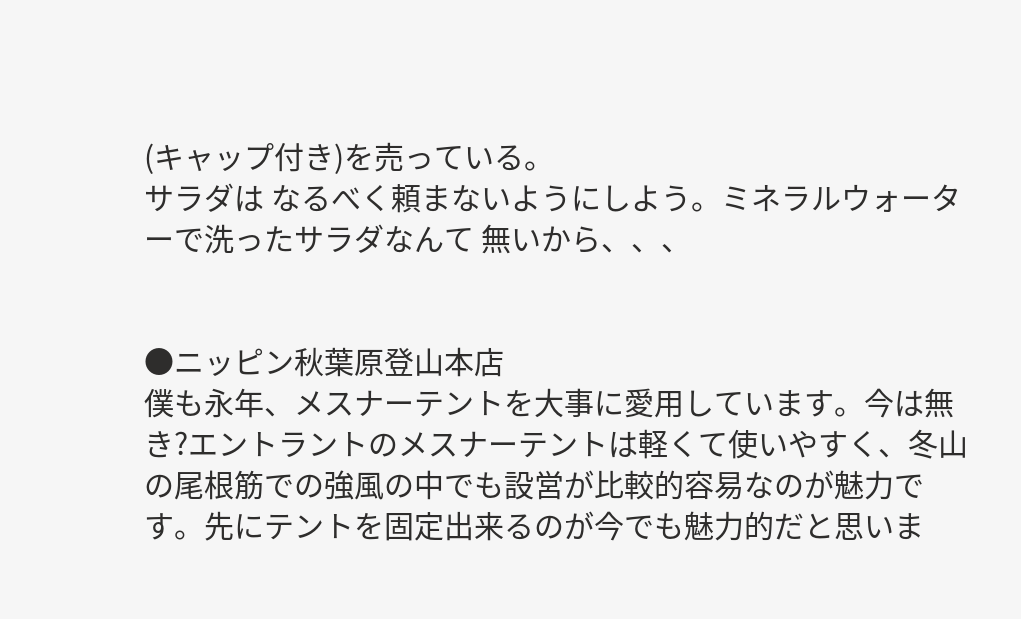(キャップ付き)を売っている。
サラダは なるべく頼まないようにしよう。ミネラルウォーターで洗ったサラダなんて 無いから、、、


●ニッピン秋葉原登山本店
僕も永年、メスナーテントを大事に愛用しています。今は無き?エントラントのメスナーテントは軽くて使いやすく、冬山の尾根筋での強風の中でも設営が比較的容易なのが魅力です。先にテントを固定出来るのが今でも魅力的だと思いま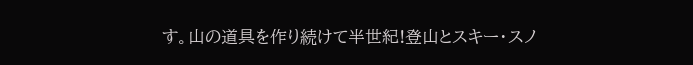す。山の道具を作り続けて半世紀!登山とスキー・スノ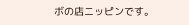ボの店ニッピンです。